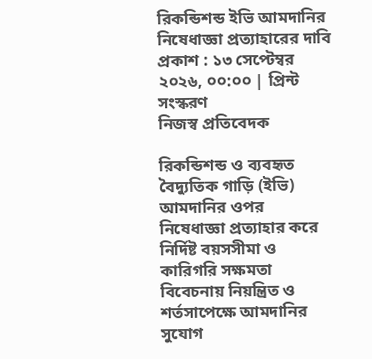রিকন্ডিশন্ড ইভি আমদানির নিষেধাজ্ঞা প্রত্যাহারের দাবি
প্রকাশ : ১৩ সেপ্টেম্বর ২০২৬, ০০:০০ | প্রিন্ট সংস্করণ
নিজস্ব প্রতিবেদক

রিকন্ডিশন্ড ও ব্যবহৃত বৈদ্যুতিক গাড়ি (ইভি) আমদানির ওপর নিষেধাজ্ঞা প্রত্যাহার করে নির্দিষ্ট বয়সসীমা ও কারিগরি সক্ষমতা বিবেচনায় নিয়ন্ত্রিত ও শর্তসাপেক্ষে আমদানির সুযোগ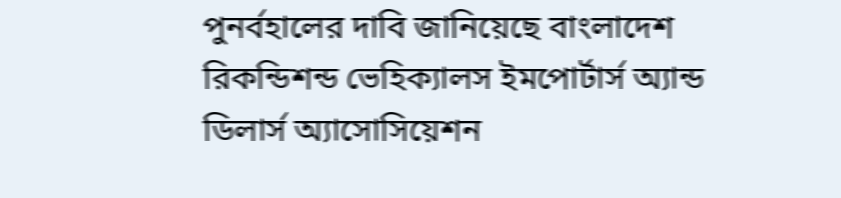পুনর্বহালের দাবি জানিয়েছে বাংলাদেশ রিকন্ডিশন্ড ভেহিক্যালস ইমপোর্টার্স অ্যান্ড ডিলার্স অ্যাসোসিয়েশন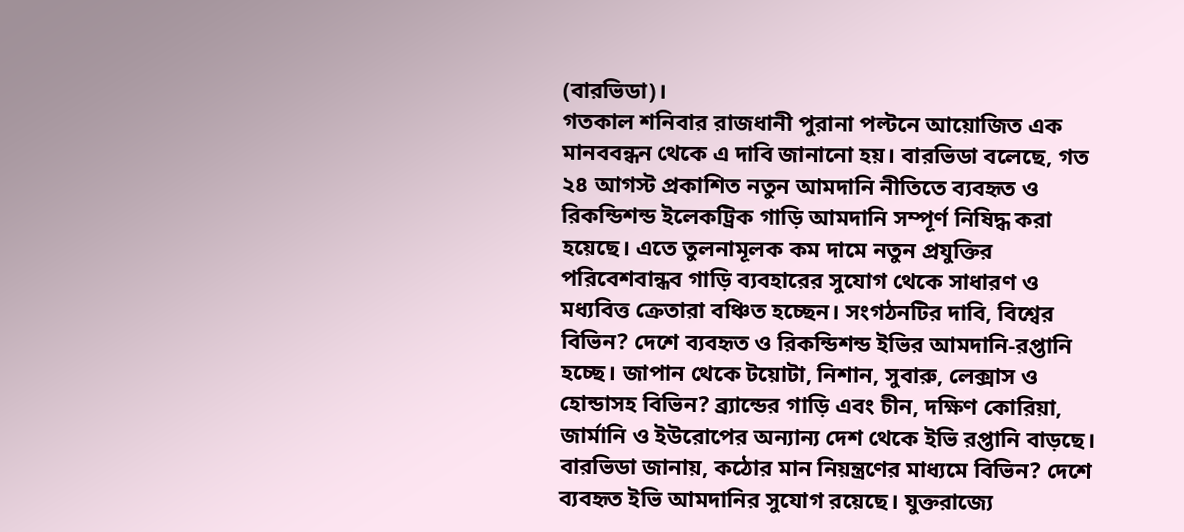(বারভিডা)।
গতকাল শনিবার রাজধানী পুরানা পল্টনে আয়োজিত এক মানববন্ধন থেকে এ দাবি জানানো হয়। বারভিডা বলেছে, গত ২৪ আগস্ট প্রকাশিত নতুন আমদানি নীতিতে ব্যবহৃত ও রিকন্ডিশন্ড ইলেকট্রিক গাড়ি আমদানি সম্পূর্ণ নিষিদ্ধ করা হয়েছে। এতে তুলনামূলক কম দামে নতুন প্রযুক্তির পরিবেশবান্ধব গাড়ি ব্যবহারের সুযোগ থেকে সাধারণ ও মধ্যবিত্ত ক্রেতারা বঞ্চিত হচ্ছেন। সংগঠনটির দাবি, বিশ্বের বিভিন? দেশে ব্যবহৃত ও রিকন্ডিশন্ড ইভির আমদানি-রপ্তানি হচ্ছে। জাপান থেকে টয়োটা, নিশান, সুবারু, লেক্সাস ও হোন্ডাসহ বিভিন? ব্র্যান্ডের গাড়ি এবং চীন, দক্ষিণ কোরিয়া, জার্মানি ও ইউরোপের অন্যান্য দেশ থেকে ইভি রপ্তানি বাড়ছে। বারভিডা জানায়, কঠোর মান নিয়ন্ত্রণের মাধ্যমে বিভিন? দেশে ব্যবহৃত ইভি আমদানির সুযোগ রয়েছে। যুক্তরাজ্যে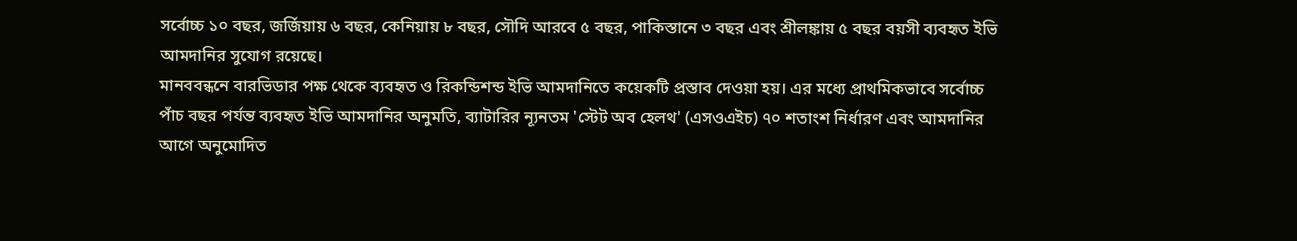সর্বোচ্চ ১০ বছর, জর্জিয়ায় ৬ বছর, কেনিয়ায় ৮ বছর, সৌদি আরবে ৫ বছর, পাকিস্তানে ৩ বছর এবং শ্রীলঙ্কায় ৫ বছর বয়সী ব্যবহৃত ইভি আমদানির সুযোগ রয়েছে।
মানববন্ধনে বারভিডার পক্ষ থেকে ব্যবহৃত ও রিকন্ডিশন্ড ইভি আমদানিতে কয়েকটি প্রস্তাব দেওয়া হয়। এর মধ্যে প্রাথমিকভাবে সর্বোচ্চ পাঁচ বছর পর্যন্ত ব্যবহৃত ইভি আমদানির অনুমতি, ব্যাটারির ন্যূনতম 'স্টেট অব হেলথ' (এসওএইচ) ৭০ শতাংশ নির্ধারণ এবং আমদানির আগে অনুমোদিত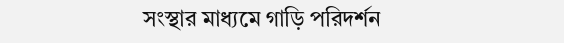সংস্থার মাধ্যমে গাড়ি পরিদর্শন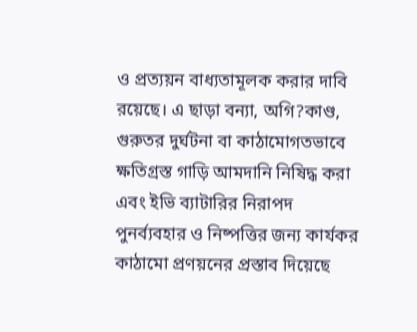ও প্রত্যয়ন বাধ্যতামূলক করার দাবি রয়েছে। এ ছাড়া বন্যা, অগি?কাণ্ড, গুরুতর দুর্ঘটনা বা কাঠামোগতভাবে ক্ষতিগ্রস্ত গাড়ি আমদানি নিষিদ্ধ করা এবং ইভি ব্যাটারির নিরাপদ পুনর্ব্যবহার ও নিষ্পত্তির জন্য কার্যকর কাঠামো প্রণয়নের প্রস্তাব দিয়েছে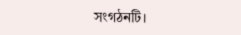সংগঠনটি।